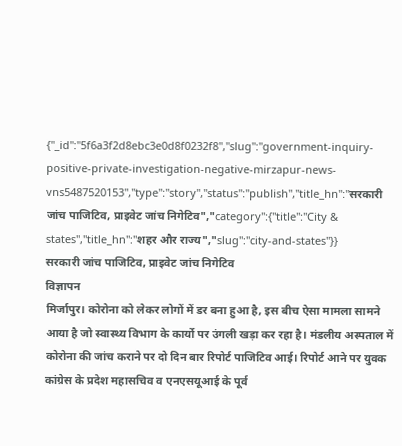{"_id":"5f6a3f2d8ebc3e0d8f0232f8","slug":"government-inquiry-positive-private-investigation-negative-mirzapur-news-vns5487520153","type":"story","status":"publish","title_hn":"सरकारी जांच पाजिटिव, प्राइवेट जांच निगेटिव","category":{"title":"City & states","title_hn":"शहर और राज्य","slug":"city-and-states"}}
सरकारी जांच पाजिटिव, प्राइवेट जांच निगेटिव
विज्ञापन
मिर्जापुर। कोरोना को लेकर लोगों में डर बना हुआ है, इस बीच ऐसा मामला सामने आया है जो स्वास्थ्य विभाग के कार्यो पर उंगली खड़ा कर रहा है। मंडलीय अस्पताल में कोरोना की जांच कराने पर दो दिन बार रिपोर्ट पाजिटिव आई। रिपोर्ट आने पर युवक कांग्रेस के प्रदेश महासचिव व एनएसयूआई के पूर्व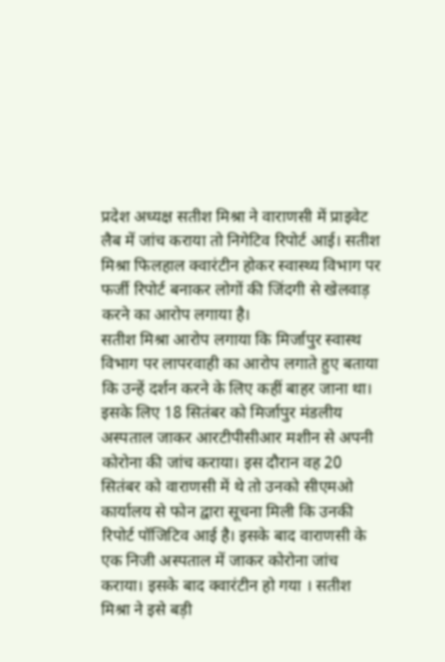प्रदेश अध्यक्ष सतीश मिश्रा ने वाराणसी में प्राइवेट लैब में जांच कराया तो निगेटिव रिपोर्ट आई। सतीश मिश्रा फिलहाल क्वारंटीन होकर स्वास्थ्य विभाग पर फर्जी रिपोर्ट बनाकर लोगों की जिंदगी से खेलवाड़ करने का आरोप लगाया है।
सतीश मिश्रा आरोप लगाया कि मिर्जापुर स्वास्थ विभाग पर लापरवाही का आरोप लगाते हुए बताया कि उन्हें दर्शन करने के लिए कहीं बाहर जाना था। इसके लिए 18 सितंबर को मिर्जापुर मंडलीय अस्पताल जाकर आरटीपीसीआर मशीन से अपनी कोरोना की जांच कराया। इस दौरान वह 20 सितंबर को वाराणसी में थे तो उनको सीएमओ कार्यालय से फोन द्वारा सूचना मिली कि उनकी रिपोर्ट पॉजिटिव आई है। इसके बाद वाराणसी के एक निजी अस्पताल में जाकर कोरोना जांच कराया। इसके बाद क्वारंटीन हो गया । सतीश मिश्रा ने इसे बड़ी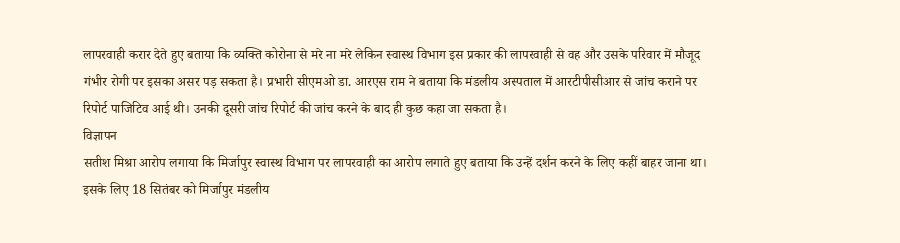लापरवाही करार देते हुए बताया कि व्यक्ति कोरोना से मरे ना मरे लेकिन स्वास्थ विभाग इस प्रकार की लापरवाही से वह और उसके परिवार में मौजूद गंभीर रोगी पर इसका असर पड़ सकता है। प्रभारी सीएमओ डा. आरएस राम ने बताया कि मंडलीय अस्पताल में आरटीपीसीआर से जांच कराने पर रिपोर्ट पाजिटिव आई थी। उनकी दूसरी जांच रिपोर्ट की जांच करने के बाद ही कुछ कहा जा सकता है।
विज्ञापन
सतीश मिश्रा आरोप लगाया कि मिर्जापुर स्वास्थ विभाग पर लापरवाही का आरोप लगाते हुए बताया कि उन्हें दर्शन करने के लिए कहीं बाहर जाना था। इसके लिए 18 सितंबर को मिर्जापुर मंडलीय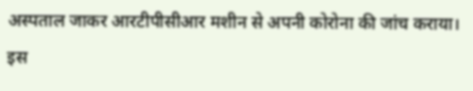अस्पताल जाकर आरटीपीसीआर मशीन से अपनी कोरोना की जांच कराया। इस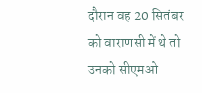दौरान वह 20 सितंबर को वाराणसी में थे तो उनको सीएमओ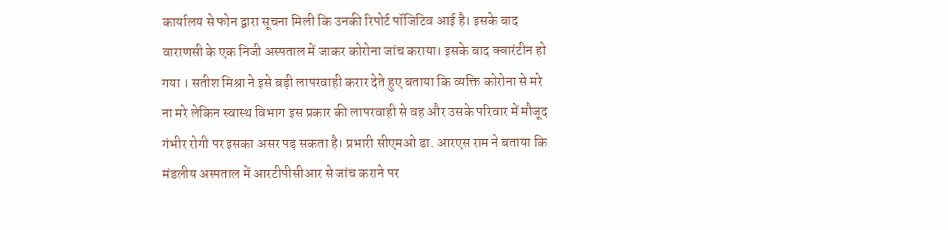कार्यालय से फोन द्वारा सूचना मिली कि उनकी रिपोर्ट पॉजिटिव आई है। इसके बाद वाराणसी के एक निजी अस्पताल में जाकर कोरोना जांच कराया। इसके बाद क्वारंटीन हो गया । सतीश मिश्रा ने इसे बड़ी लापरवाही करार देते हुए बताया कि व्यक्ति कोरोना से मरे ना मरे लेकिन स्वास्थ विभाग इस प्रकार की लापरवाही से वह और उसके परिवार में मौजूद गंभीर रोगी पर इसका असर पड़ सकता है। प्रभारी सीएमओ डा. आरएस राम ने बताया कि मंडलीय अस्पताल में आरटीपीसीआर से जांच कराने पर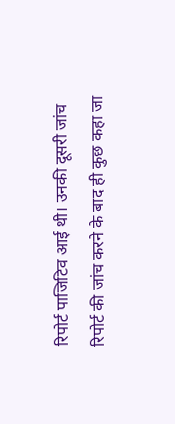रिपोर्ट पाजिटिव आई थी। उनकी दूसरी जांच रिपोर्ट की जांच करने के बाद ही कुछ कहा जा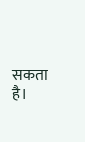सकता है।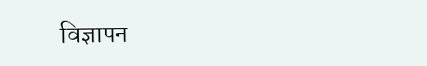विज्ञापन